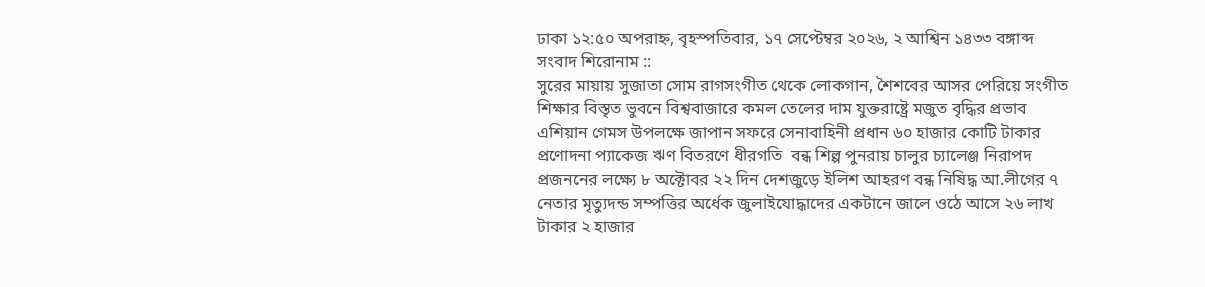ঢাকা ১২:৫০ অপরাহ্ন, বৃহস্পতিবার, ১৭ সেপ্টেম্বর ২০২৬, ২ আশ্বিন ১৪৩৩ বঙ্গাব্দ
সংবাদ শিরোনাম ::
সুরের মায়ায় সুজাতা সোম রাগসংগীত থেকে লোকগান, শৈশবের আসর পেরিয়ে সংগীত শিক্ষার বিস্তৃত ভুবনে বিশ্ববাজারে কমল তেলের দাম যুক্তরাষ্ট্রে মজুত বৃদ্ধির প্রভাব এশিয়ান গেমস উপলক্ষে জাপান সফরে সেনাবাহিনী প্রধান ৬০ হাজার কোটি টাকার প্রণোদনা প্যাকেজ ঋণ বিতরণে ধীরগতি  বন্ধ শিল্প পুনরায় চালুর চ্যালেঞ্জ নিরাপদ প্রজননের লক্ষ্যে ৮ অক্টোবর ২২ দিন দেশজুড়ে ইলিশ আহরণ বন্ধ নিষিদ্ধ আ.লীগের ৭ নেতার মৃত্যুদন্ড সম্পত্তির অর্ধেক জুলাইযোদ্ধাদের একটানে জালে ওঠে আসে ২৬ লাখ টাকার ২ হাজার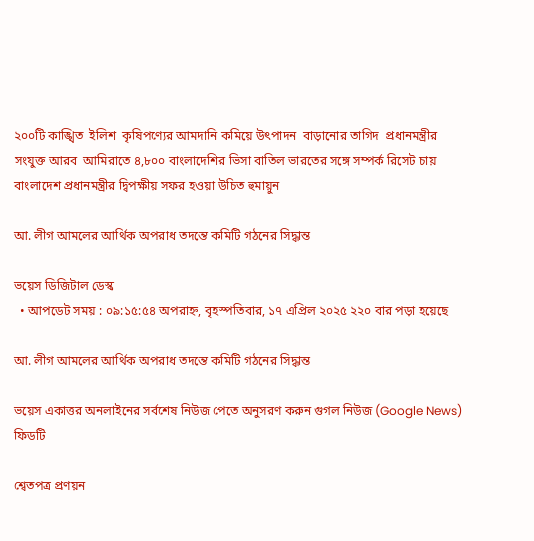২০০টি কাঙ্খিত  ইলিশ  কৃষিপণ্যের আমদানি কমিয়ে উৎপাদন  বাড়ানোর তাগিদ  প্রধানমন্ত্রীর সংযুক্ত আরব  আমিরাতে ৪,৮০০ বাংলাদেশির ভিসা বাতিল ভারতের সঙ্গে সম্পর্ক রিসেট চায় বাংলাদেশ প্রধানমন্ত্রীর দ্বিপক্ষীয় সফর হওয়া উচিত হুমায়ুন

আ. লীগ আমলের আর্থিক অপরাধ তদন্তে কমিটি গঠনের সিদ্ধান্ত

ভয়েস ডিজিটাল ডেস্ক
  • আপডেট সময় : ০৯:১৫:৫৪ অপরাহ্ন, বৃহস্পতিবার, ১৭ এপ্রিল ২০২৫ ২২০ বার পড়া হয়েছে

আ. লীগ আমলের আর্থিক অপরাধ তদন্তে কমিটি গঠনের সিদ্ধান্ত

ভয়েস একাত্তর অনলাইনের সর্বশেষ নিউজ পেতে অনুসরণ করুন গুগল নিউজ (Google News) ফিডটি

শ্বেতপত্র প্রণয়ন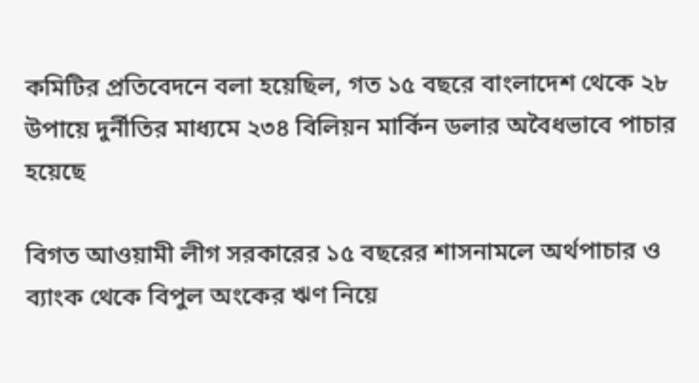কমিটির প্রতিবেদনে বলা হয়েছিল, গত ১৫ বছরে বাংলাদেশ থেকে ২৮ উপায়ে দুর্নীতির মাধ্যমে ২৩৪ বিলিয়ন মার্কিন ডলার অবৈধভাবে পাচার হয়েছে

বিগত আওয়ামী লীগ সরকারের ১৫ বছরের শাসনামলে অর্থপাচার ও ব্যাংক থেকে বিপুল অংকের ঋণ নিয়ে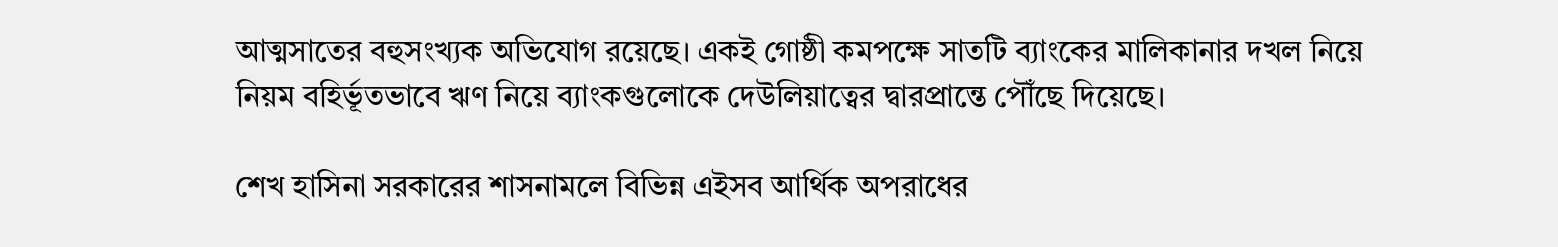আত্মসাতের বহুসংখ্যক অভিযোগ রয়েছে। একই গোষ্ঠী কমপক্ষে সাতটি ব্যাংকের মালিকানার দখল নিয়ে নিয়ম বহির্ভূতভাবে ঋণ নিয়ে ব্যাংকগুলোকে দেউলিয়াত্বের দ্বারপ্রান্তে পৌঁছে দিয়েছে।

শেখ হাসিনা সরকারের শাসনামলে বিভিন্ন এইসব আর্থিক অপরাধের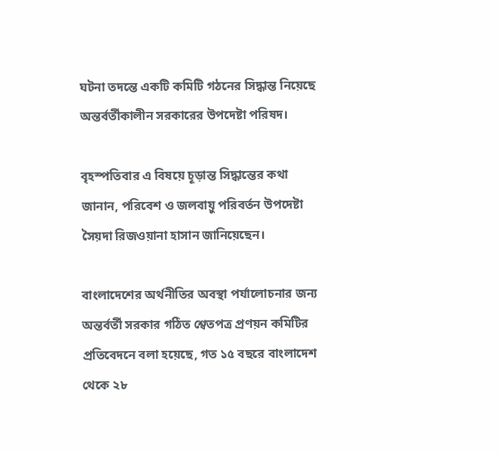ঘটনা তদন্তে একটি কমিটি গঠনের সিদ্ধান্ত নিয়েছে অন্তর্বর্তীকালীন সরকারের উপদেষ্টা পরিষদ।

বৃহস্পতিবার এ বিষয়ে চূড়ান্ত সিদ্ধান্তের কথা জানান, পরিবেশ ও জলবায়ু পরিবর্তন উপদেষ্টা সৈয়দা রিজওয়ানা হাসান জানিয়েছেন।

বাংলাদেশের অর্থনীতির অবস্থা পর্যালোচনার জন্য অন্তর্বর্তী সরকার গঠিত শ্বেতপত্র প্রণয়ন কমিটির প্রতিবেদনে বলা হয়েছে, গত ১৫ বছরে বাংলাদেশ থেকে ২৮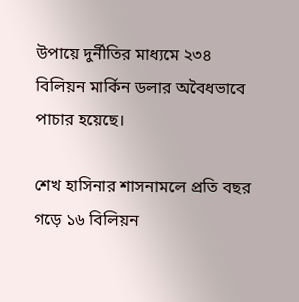উপায়ে দুর্নীতির মাধ্যমে ২৩৪ বিলিয়ন মার্কিন ডলার অবৈধভাবে পাচার হয়েছে।

শেখ হাসিনার শাসনামলে প্রতি বছর গড়ে ১৬ বিলিয়ন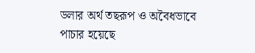ডলার অর্থ তছরূপ ও অবৈধভাবে পাচার হয়েছে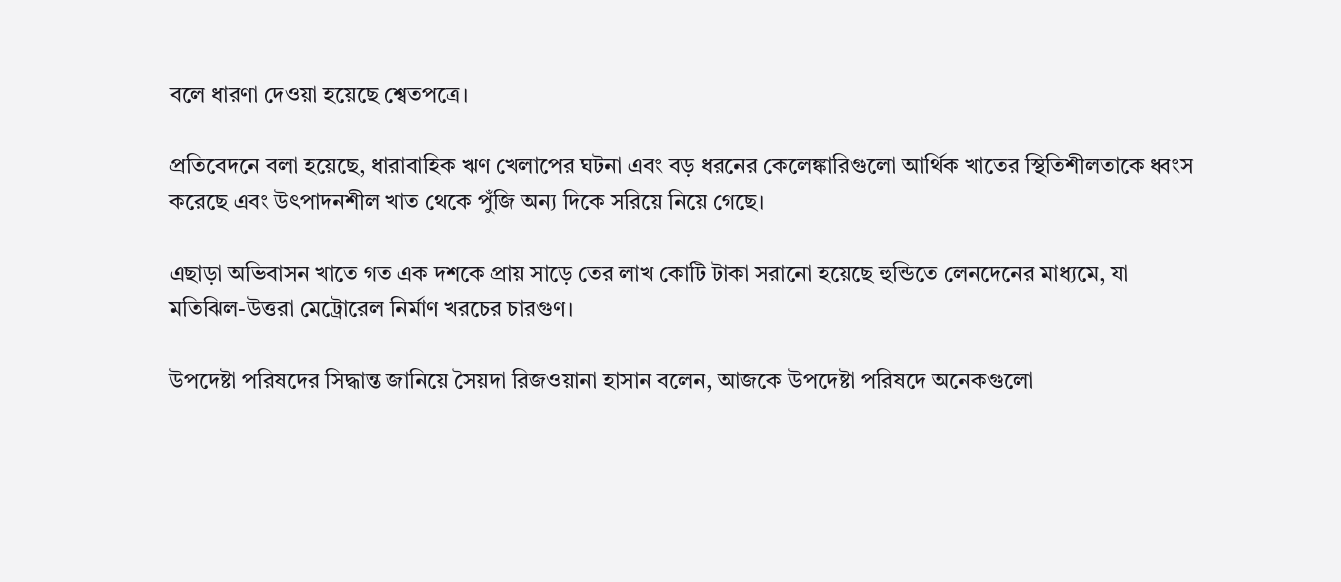বলে ধারণা দেওয়া হয়েছে শ্বেতপত্রে।

প্রতিবেদনে বলা হয়েছে, ধারাবাহিক ঋণ খেলাপের ঘটনা এবং বড় ধরনের কেলেঙ্কারিগুলো আর্থিক খাতের স্থিতিশীলতাকে ধ্বংস করেছে এবং উৎপাদনশীল খাত থেকে পুঁজি অন্য দিকে সরিয়ে নিয়ে গেছে।

এছাড়া অভিবাসন খাতে গত এক দশকে প্রায় সাড়ে তের লাখ কোটি টাকা সরানো হয়েছে হুন্ডিতে লেনদেনের মাধ্যমে, যা মতিঝিল-উত্তরা মেট্রোরেল নির্মাণ খরচের চারগুণ।

উপদেষ্টা পরিষদের সিদ্ধান্ত জানিয়ে সৈয়দা রিজওয়ানা হাসান বলেন, আজকে উপদেষ্টা পরিষদে অনেকগুলো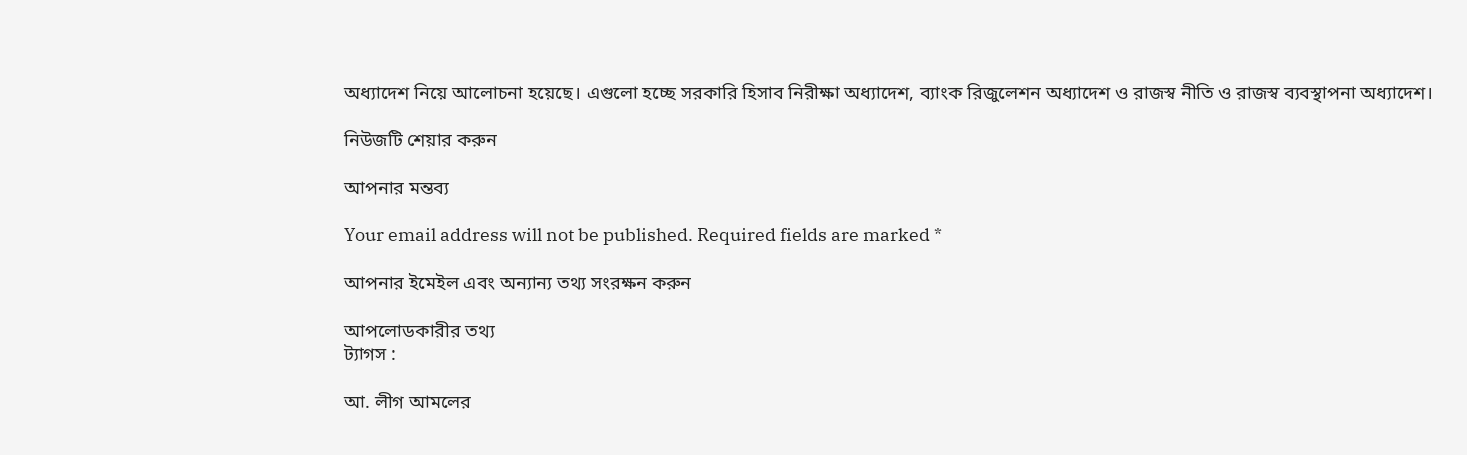অধ্যাদেশ নিয়ে আলোচনা হয়েছে। এগুলো হচ্ছে সরকারি হিসাব নিরীক্ষা অধ্যাদেশ, ব্যাংক রিজুলেশন অধ্যাদেশ ও রাজস্ব নীতি ও রাজস্ব ব্যবস্থাপনা অধ্যাদেশ।

নিউজটি শেয়ার করুন

আপনার মন্তব্য

Your email address will not be published. Required fields are marked *

আপনার ইমেইল এবং অন্যান্য তথ্য সংরক্ষন করুন

আপলোডকারীর তথ্য
ট্যাগস :

আ. লীগ আমলের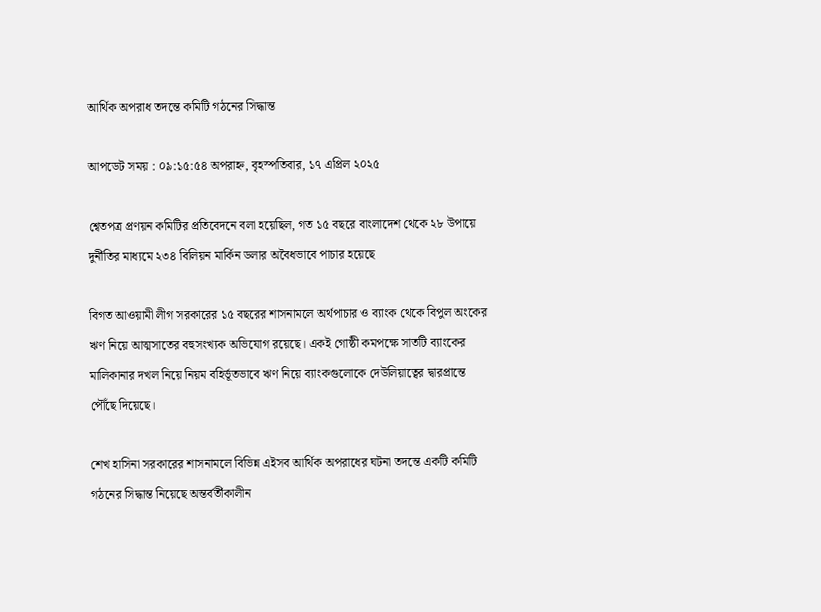আর্থিক অপরাধ তদন্তে কমিটি গঠনের সিদ্ধান্ত

আপডেট সময় : ০৯:১৫:৫৪ অপরাহ্ন, বৃহস্পতিবার, ১৭ এপ্রিল ২০২৫

শ্বেতপত্র প্রণয়ন কমিটির প্রতিবেদনে বলা হয়েছিল, গত ১৫ বছরে বাংলাদেশ থেকে ২৮ উপায়ে দুর্নীতির মাধ্যমে ২৩৪ বিলিয়ন মার্কিন ডলার অবৈধভাবে পাচার হয়েছে

বিগত আওয়ামী লীগ সরকারের ১৫ বছরের শাসনামলে অর্থপাচার ও ব্যাংক থেকে বিপুল অংকের ঋণ নিয়ে আত্মসাতের বহুসংখ্যক অভিযোগ রয়েছে। একই গোষ্ঠী কমপক্ষে সাতটি ব্যাংকের মালিকানার দখল নিয়ে নিয়ম বহির্ভূতভাবে ঋণ নিয়ে ব্যাংকগুলোকে দেউলিয়াত্বের দ্বারপ্রান্তে পৌঁছে দিয়েছে।

শেখ হাসিনা সরকারের শাসনামলে বিভিন্ন এইসব আর্থিক অপরাধের ঘটনা তদন্তে একটি কমিটি গঠনের সিদ্ধান্ত নিয়েছে অন্তর্বর্তীকালীন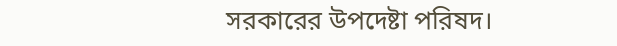সরকারের উপদেষ্টা পরিষদ।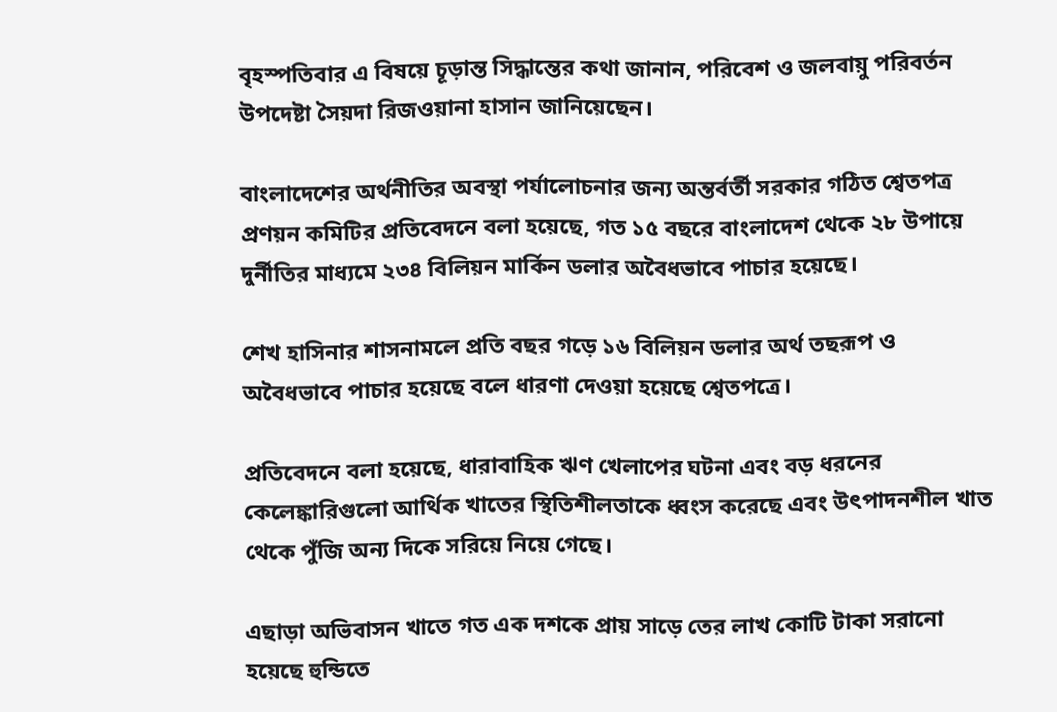বৃহস্পতিবার এ বিষয়ে চূড়ান্ত সিদ্ধান্তের কথা জানান, পরিবেশ ও জলবায়ু পরিবর্তন উপদেষ্টা সৈয়দা রিজওয়ানা হাসান জানিয়েছেন।

বাংলাদেশের অর্থনীতির অবস্থা পর্যালোচনার জন্য অন্তর্বর্তী সরকার গঠিত শ্বেতপত্র প্রণয়ন কমিটির প্রতিবেদনে বলা হয়েছে, গত ১৫ বছরে বাংলাদেশ থেকে ২৮ উপায়ে দুর্নীতির মাধ্যমে ২৩৪ বিলিয়ন মার্কিন ডলার অবৈধভাবে পাচার হয়েছে।

শেখ হাসিনার শাসনামলে প্রতি বছর গড়ে ১৬ বিলিয়ন ডলার অর্থ তছরূপ ও অবৈধভাবে পাচার হয়েছে বলে ধারণা দেওয়া হয়েছে শ্বেতপত্রে।

প্রতিবেদনে বলা হয়েছে, ধারাবাহিক ঋণ খেলাপের ঘটনা এবং বড় ধরনের কেলেঙ্কারিগুলো আর্থিক খাতের স্থিতিশীলতাকে ধ্বংস করেছে এবং উৎপাদনশীল খাত থেকে পুঁজি অন্য দিকে সরিয়ে নিয়ে গেছে।

এছাড়া অভিবাসন খাতে গত এক দশকে প্রায় সাড়ে তের লাখ কোটি টাকা সরানো হয়েছে হুন্ডিতে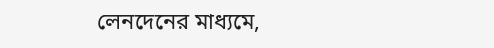লেনদেনের মাধ্যমে,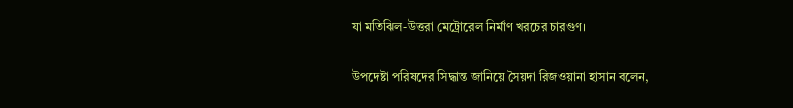যা মতিঝিল-উত্তরা মেট্রোরেল নির্মাণ খরচের চারগুণ।

উপদেষ্টা পরিষদের সিদ্ধান্ত জানিয়ে সৈয়দা রিজওয়ানা হাসান বলেন,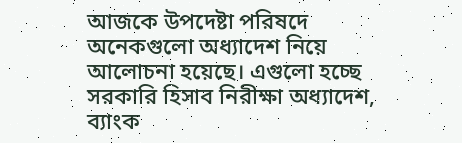আজকে উপদেষ্টা পরিষদে অনেকগুলো অধ্যাদেশ নিয়ে আলোচনা হয়েছে। এগুলো হচ্ছে সরকারি হিসাব নিরীক্ষা অধ্যাদেশ, ব্যাংক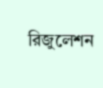রিজুলেশন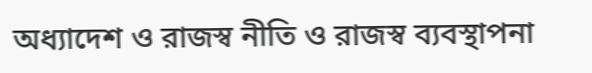অধ্যাদেশ ও রাজস্ব নীতি ও রাজস্ব ব্যবস্থাপনা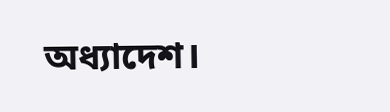অধ্যাদেশ।